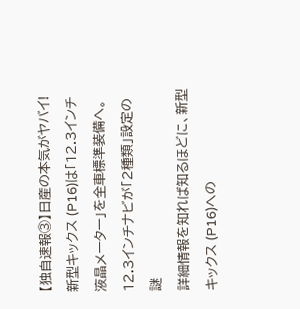【独自速報③】日産の本気がヤバイ!新型キックス (P16)は「12.3インチ液晶メーター」を全車標準装備へ。12.3インチナビが「2種類」設定の謎
詳細情報を知れば知るほどに、新型キックス (P16)への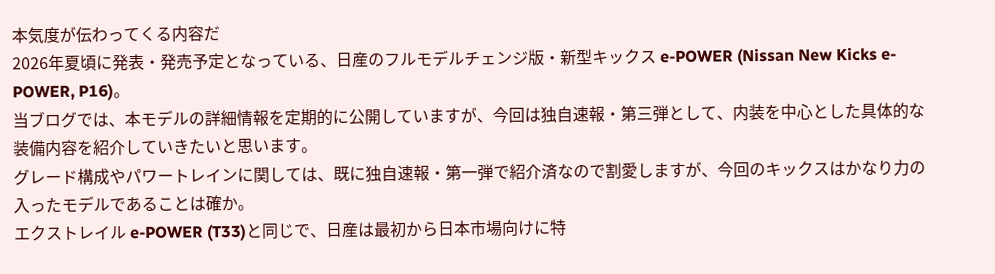本気度が伝わってくる内容だ
2026年夏頃に発表・発売予定となっている、日産のフルモデルチェンジ版・新型キックス e-POWER (Nissan New Kicks e-POWER, P16)。
当ブログでは、本モデルの詳細情報を定期的に公開していますが、今回は独自速報・第三弾として、内装を中心とした具体的な装備内容を紹介していきたいと思います。
グレード構成やパワートレインに関しては、既に独自速報・第一弾で紹介済なので割愛しますが、今回のキックスはかなり力の入ったモデルであることは確か。
エクストレイル e-POWER (T33)と同じで、日産は最初から日本市場向けに特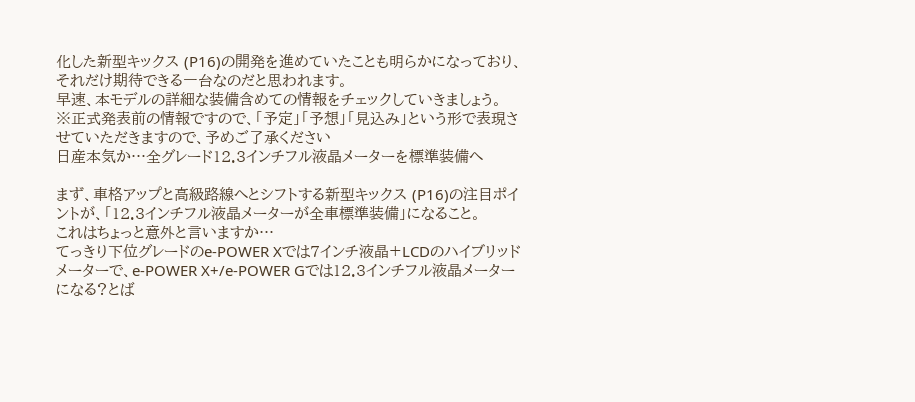化した新型キックス (P16)の開発を進めていたことも明らかになっており、それだけ期待できる一台なのだと思われます。
早速、本モデルの詳細な装備含めての情報をチェックしていきましょう。
※正式発表前の情報ですので、「予定」「予想」「見込み」という形で表現させていただきますので、予めご了承ください
日産本気か…全グレード12.3インチフル液晶メーターを標準装備へ

まず、車格アップと高級路線へとシフトする新型キックス (P16)の注目ポイントが、「12.3インチフル液晶メーターが全車標準装備」になること。
これはちょっと意外と言いますか…
てっきり下位グレードのe-POWER Xでは7インチ液晶+LCDのハイブリッドメーターで、e-POWER X+/e-POWER Gでは12.3インチフル液晶メーターになる?とば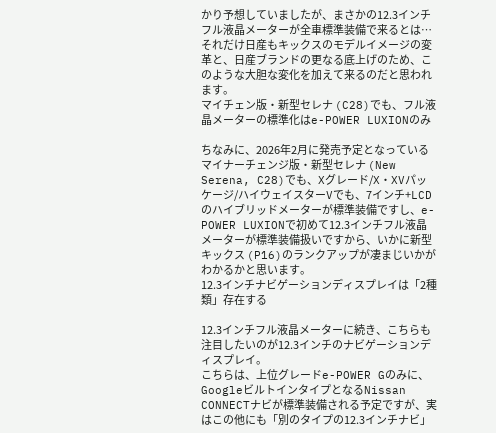かり予想していましたが、まさかの12.3インチフル液晶メーターが全車標準装備で来るとは…
それだけ日産もキックスのモデルイメージの変革と、日産ブランドの更なる底上げのため、このような大胆な変化を加えて来るのだと思われます。
マイチェン版・新型セレナ (C28)でも、フル液晶メーターの標準化はe-POWER LUXIONのみ

ちなみに、2026年2月に発売予定となっているマイナーチェンジ版・新型セレナ (New Serena, C28)でも、Xグレード/X・XVパッケージ/ハイウェイスターVでも、7インチ+LCDのハイブリッドメーターが標準装備ですし、e-POWER LUXIONで初めて12.3インチフル液晶メーターが標準装備扱いですから、いかに新型キックス (P16)のランクアップが凄まじいかがわかるかと思います。
12.3インチナビゲーションディスプレイは「2種類」存在する

12.3インチフル液晶メーターに続き、こちらも注目したいのが12.3インチのナビゲーションディスプレイ。
こちらは、上位グレードe-POWER Gのみに、GoogleビルトインタイプとなるNissan CONNECTナビが標準装備される予定ですが、実はこの他にも「別のタイプの12.3インチナビ」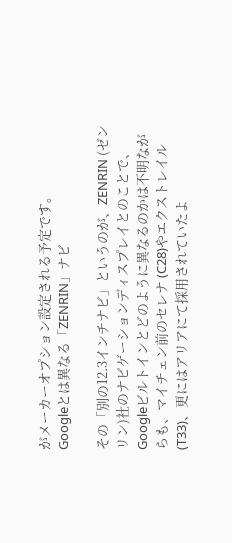がメーカーオプション設定される予定です。
Googleとは異なる「ZENRIN」ナビ

その「別の12.3インチナビ」というのが、ZENRIN (ゼンリン)社のナビゲーションディスプレイとのことで、Googleビルトインとどのように異なるのかは不明ながらも、マイチェン前のセレナ (C28)やエクストレイル (T33)、更にはアリアにて採用されていたよ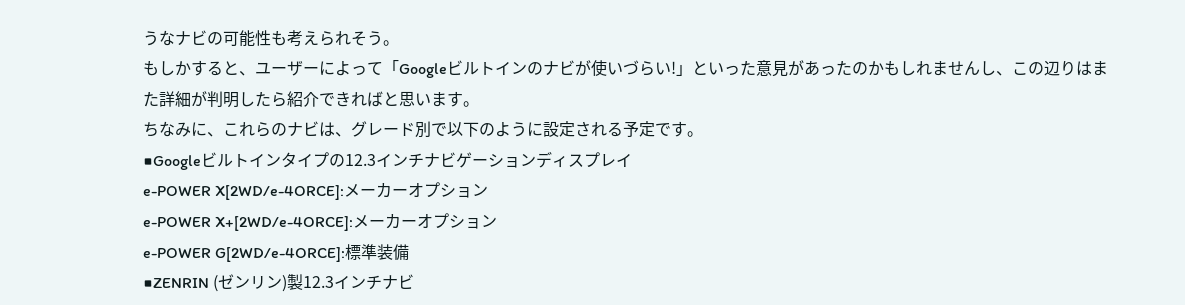うなナビの可能性も考えられそう。
もしかすると、ユーザーによって「Googleビルトインのナビが使いづらい!」といった意見があったのかもしれませんし、この辺りはまた詳細が判明したら紹介できればと思います。
ちなみに、これらのナビは、グレード別で以下のように設定される予定です。
■Googleビルトインタイプの12.3インチナビゲーションディスプレイ
e-POWER X[2WD/e-4ORCE]:メーカーオプション
e-POWER X+[2WD/e-4ORCE]:メーカーオプション
e-POWER G[2WD/e-4ORCE]:標準装備
■ZENRIN (ゼンリン)製12.3インチナビ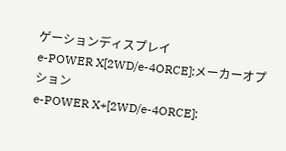ゲーションディスプレイ
e-POWER X[2WD/e-4ORCE]:メーカーオプション
e-POWER X+[2WD/e-4ORCE]: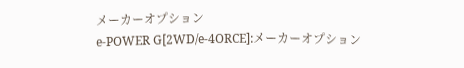メーカーオプション
e-POWER G[2WD/e-4ORCE]:メーカーオプション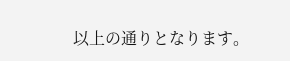以上の通りとなります。